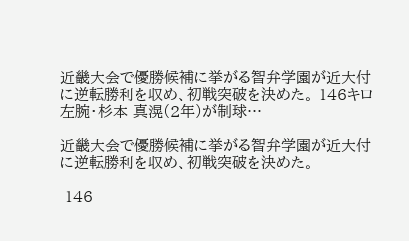近畿大会で優勝候補に挙がる智弁学園が近大付に逆転勝利を収め、初戦突破を決めた。 146キロ左腕・杉本 真滉(2年)が制球…

近畿大会で優勝候補に挙がる智弁学園が近大付に逆転勝利を収め、初戦突破を決めた。

 146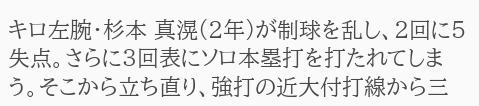キロ左腕・杉本 真滉(2年)が制球を乱し、2回に5失点。さらに3回表にソロ本塁打を打たれてしまう。そこから立ち直り、強打の近大付打線から三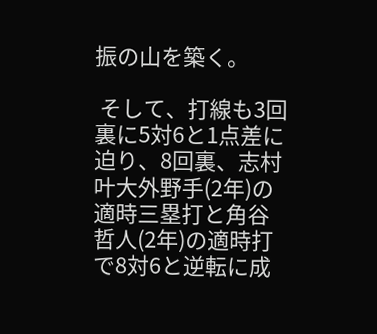振の山を築く。

 そして、打線も3回裏に5対6と1点差に迫り、8回裏、志村 叶大外野手(2年)の適時三塁打と角谷 哲人(2年)の適時打で8対6と逆転に成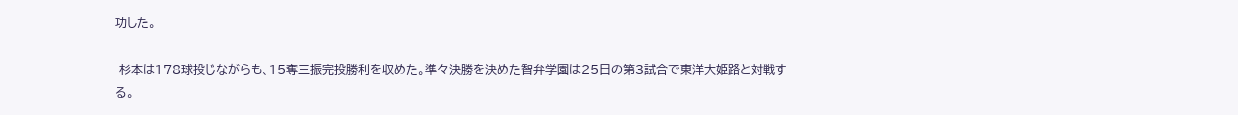功した。

 杉本は178球投じながらも、15奪三振完投勝利を収めた。準々決勝を決めた智弁学園は25日の第3試合で東洋大姫路と対戦する。